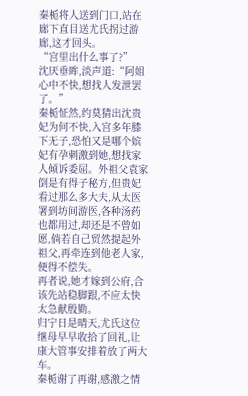秦栀将人送到门口,站在廊下直目送尤氏拐过游廊,这才回头。
“宫里出什么事了?”
沈厌垂眸,淡声道:“阿姐心中不快,想找人发泄罢了。”
秦栀怔然,约莫猜出沈贵妃为何不快,入宫多年膝下无子,恐怕又是哪个嫔妃有孕刺激到她,想找家人倾诉委屈。外祖父袁家倒是有得子秘方,但贵妃看过那么多大夫,从太医署到坊间游医,各种汤药也都用过,却还是不曾如愿,倘若自己贸然提起外祖父,再牵连到他老人家,便得不偿失。
再者说,她才嫁到公府,合该先站稳脚跟,不应太快太急献殷勤。
归宁日是晴天,尤氏这位继母早早收拾了回礼,让康大管事安排着放了两大车。
秦栀谢了再谢,感激之情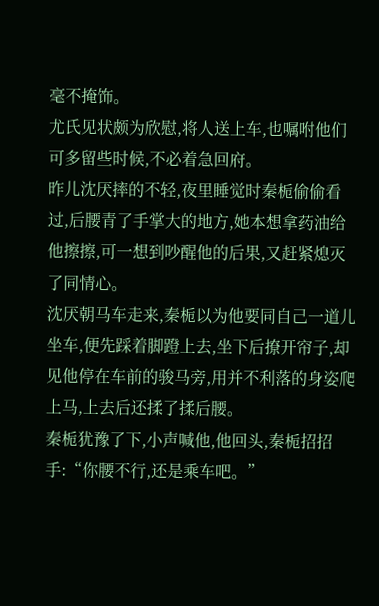毫不掩饰。
尤氏见状颇为欣慰,将人送上车,也嘱咐他们可多留些时候,不必着急回府。
昨儿沈厌摔的不轻,夜里睡觉时秦栀偷偷看过,后腰青了手掌大的地方,她本想拿药油给他擦擦,可一想到吵醒他的后果,又赶紧熄灭了同情心。
沈厌朝马车走来,秦栀以为他要同自己一道儿坐车,便先踩着脚蹬上去,坐下后撩开帘子,却见他停在车前的骏马旁,用并不利落的身姿爬上马,上去后还揉了揉后腰。
秦栀犹豫了下,小声喊他,他回头,秦栀招招手:“你腰不行,还是乘车吧。”